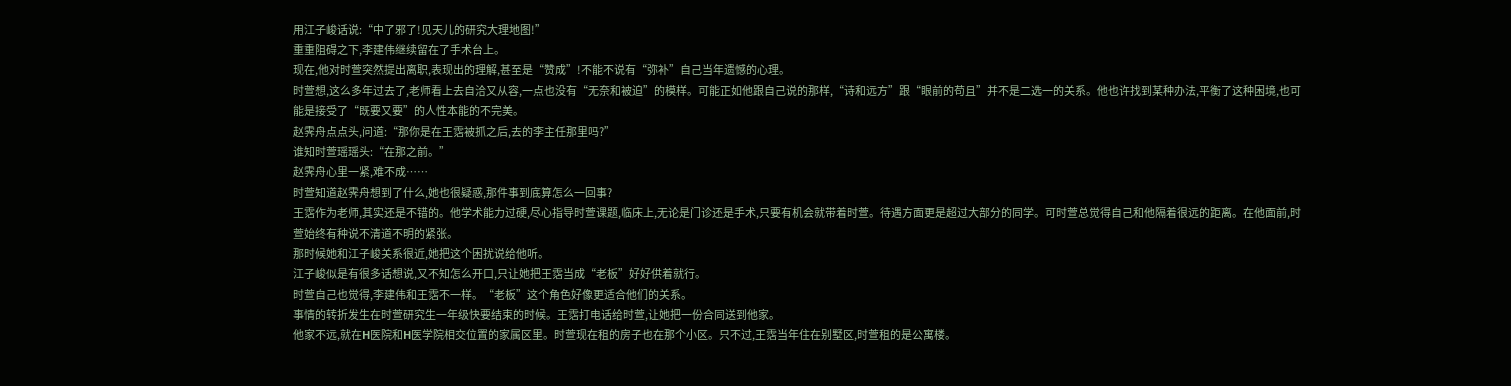用江子峻话说:“中了邪了!见天儿的研究大理地图!”
重重阻碍之下,李建伟继续留在了手术台上。
现在,他对时萱突然提出离职,表现出的理解,甚至是“赞成”!不能不说有“弥补”自己当年遗憾的心理。
时萱想,这么多年过去了,老师看上去自洽又从容,一点也没有“无奈和被迫”的模样。可能正如他跟自己说的那样,“诗和远方”跟“眼前的苟且”并不是二选一的关系。他也许找到某种办法,平衡了这种困境,也可能是接受了“既要又要”的人性本能的不完美。
赵霁舟点点头,问道:“那你是在王霑被抓之后,去的李主任那里吗?”
谁知时萱瑶瑶头:“在那之前。”
赵霁舟心里一紧,难不成……
时萱知道赵霁舟想到了什么,她也很疑惑,那件事到底算怎么一回事?
王霑作为老师,其实还是不错的。他学术能力过硬,尽心指导时萱课题,临床上,无论是门诊还是手术,只要有机会就带着时萱。待遇方面更是超过大部分的同学。可时萱总觉得自己和他隔着很远的距离。在他面前,时萱始终有种说不清道不明的紧张。
那时候她和江子峻关系很近,她把这个困扰说给他听。
江子峻似是有很多话想说,又不知怎么开口,只让她把王霑当成“老板”好好供着就行。
时萱自己也觉得,李建伟和王霑不一样。“老板”这个角色好像更适合他们的关系。
事情的转折发生在时萱研究生一年级快要结束的时候。王霑打电话给时萱,让她把一份合同送到他家。
他家不远,就在H医院和H医学院相交位置的家属区里。时萱现在租的房子也在那个小区。只不过,王霑当年住在别墅区,时萱租的是公寓楼。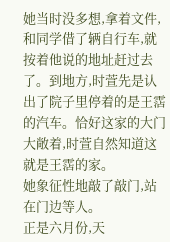她当时没多想,拿着文件,和同学借了辆自行车,就按着他说的地址赶过去了。到地方,时萱先是认出了院子里停着的是王霑的汽车。恰好这家的大门大敞着,时萱自然知道这就是王霑的家。
她象征性地敲了敲门,站在门边等人。
正是六月份,天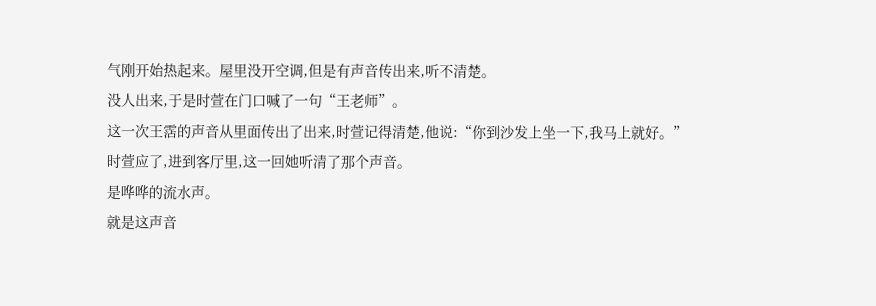气刚开始热起来。屋里没开空调,但是有声音传出来,听不清楚。
没人出来,于是时萱在门口喊了一句“王老师”。
这一次王霑的声音从里面传出了出来,时萱记得清楚,他说:“你到沙发上坐一下,我马上就好。”
时萱应了,进到客厅里,这一回她听清了那个声音。
是哗哗的流水声。
就是这声音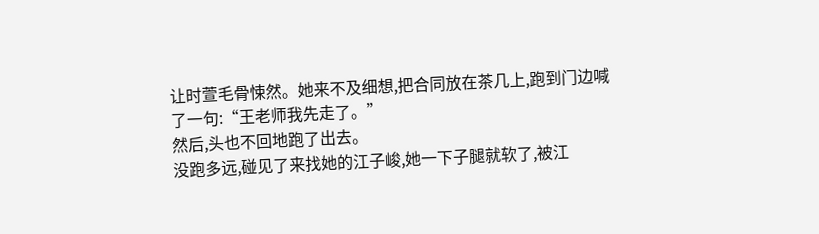让时萱毛骨悚然。她来不及细想,把合同放在茶几上,跑到门边喊了一句:“王老师我先走了。”
然后,头也不回地跑了出去。
没跑多远,碰见了来找她的江子峻,她一下子腿就软了,被江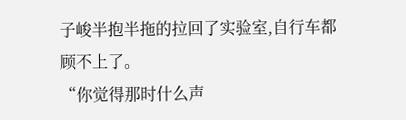子峻半抱半拖的拉回了实验室,自行车都顾不上了。
“你觉得那时什么声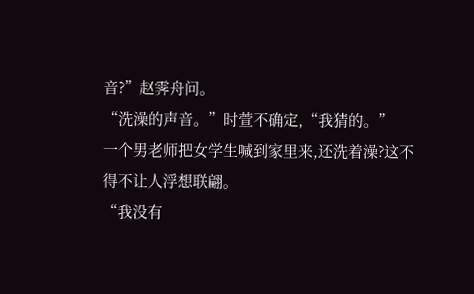音?”赵霁舟问。
“洗澡的声音。”时萱不确定,“我猜的。”
一个男老师把女学生喊到家里来,还洗着澡?这不得不让人浮想联翩。
“我没有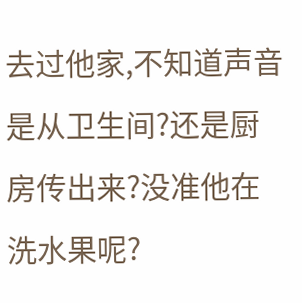去过他家,不知道声音是从卫生间?还是厨房传出来?没准他在洗水果呢?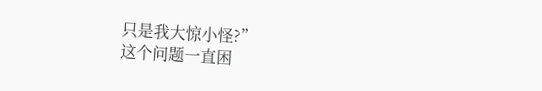只是我大惊小怪?”
这个问题一直困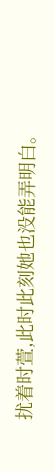扰着时萱,此时此刻她也没能弄明白。